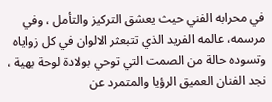في محرابه الفني حيث يعشق التركيز والتأمل ، وفي مرسمه، عالمه الفريد الذي تتبعثر الالوان في كل زواياه وتسوده حالة من الصمت التي توحي بولادة لوحة بهية ، نجد الفنان العميق الرؤيا والمتمرد عن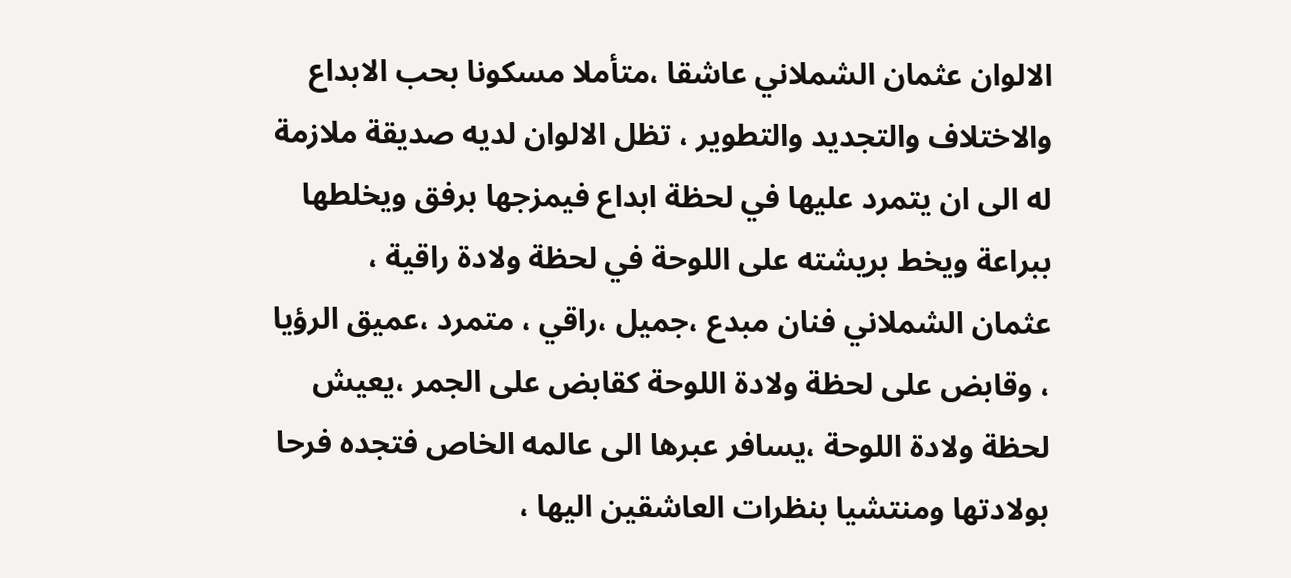الالوان عثمان الشملاني عاشقا ،متأملا مسكونا بحب الابداع والاختلاف والتجديد والتطوير ، تظل الالوان لديه صديقة ملازمة له الى ان يتمرد عليها في لحظة ابداع فيمزجها برفق ويخلطها ببراعة ويخط بريشته على اللوحة في لحظة ولادة راقية ،
عثمان الشملاني فنان مبدع ،جميل ،راقي ، متمرد ،عميق الرؤيا ، وقابض على لحظة ولادة اللوحة كقابض على الجمر ،يعيش لحظة ولادة اللوحة ،يسافر عبرها الى عالمه الخاص فتجده فرحا بولادتها ومنتشيا بنظرات العاشقين اليها ،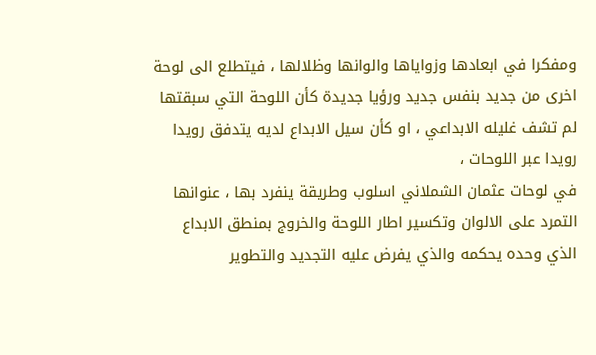ومفكرا في ابعادها وزواياها والوانها وظلالها ، فيتطلع الى لوحة اخرى من جديد بنفس جديد ورؤيا جديدة كأن اللوحة التي سبقتها لم تشف غليله الابداعي ، او كأن سيل الابداع لديه يتدفق رويدا رويدا عبر اللوحات ،
في لوحات عثمان الشملاني اسلوب وطريقة ينفرد بها ، عنوانها التمرد على الالوان وتكسير اطار اللوحة والخروج بمنطق الابداع الذي وحده يحكمه والذي يفرض عليه التجديد والتطوير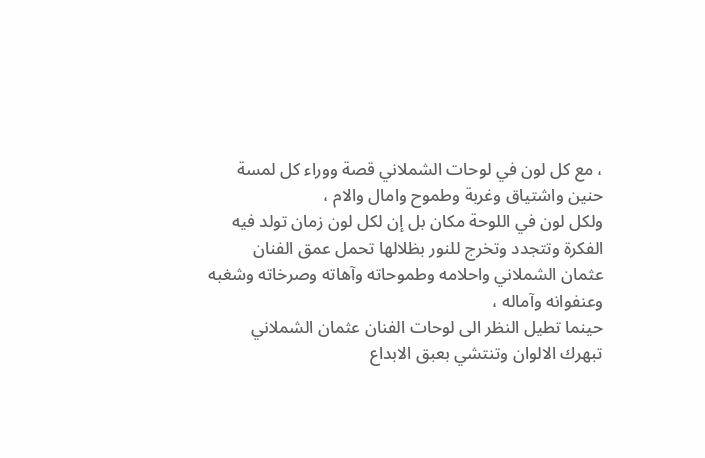، مع كل لون في لوحات الشملاني قصة ووراء كل لمسة حنين واشتياق وغربة وطموح وامال والام ،
ولكل لون في اللوحة مكان بل إن لكل لون زمان تولد فيه الفكرة وتتجدد وتخرج للنور بظلالها تحمل عمق الفنان عثمان الشملاني واحلامه وطموحاته وآهاته وصرخاته وشغبه وعنفوانه وآماله ،
حينما تطيل النظر الى لوحات الفنان عثمان الشملاني تبهرك الالوان وتنتشي بعبق الابداع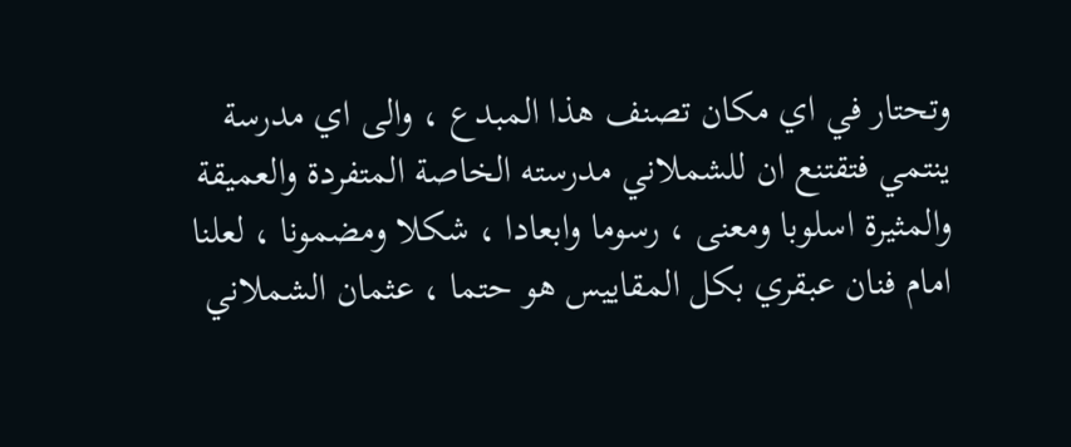وتحتار في اي مكان تصنف هذا المبدع ، والى اي مدرسة ينتمي فتقتنع ان للشملاني مدرسته الخاصة المتفردة والعميقة والمثيرة اسلوبا ومعنى ، رسوما وابعادا ، شكلا ومضمونا ، لعلنا امام فنان عبقري بكل المقاييس هو حتما ، عثمان الشملاني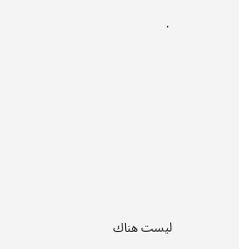.









ليست هناك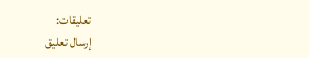تعليقات:
إرسال تعليق